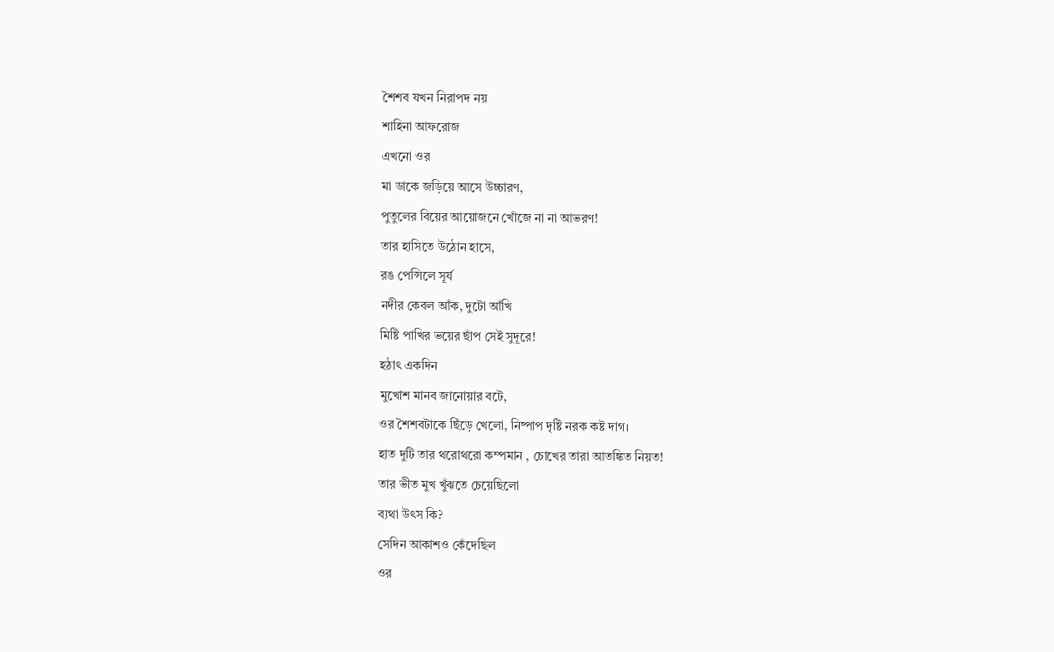শৈশব যখন নিরাপদ নয়
শাহিনা আফরোজ
এখনো ওর
মা ডাকে জড়িয়ে আসে উচ্চারণ,
পুতুলের বিয়ের আয়োজনে খোঁজে না না আভরণ!
তার হাসিতে উঠোন হাসে,
রঙ পেন্সিলে সূর্য
নদীর কেবল আঁক, দুটো আঁখি
মিষ্টি পাখির ভয়ের ছাঁপ সেই সুদূরে!
হঠাৎ একদিন
মুখোশ মানব জানোয়ার বটে,
ওর শৈশবটাকে ছিঁড়ে খেলো, নিষ্পাপ দৃষ্টি নরক কষ্ট দাগ।
হাত দুটি তার থরোথরো কম্পমান , চোখের তারা আতঙ্কিত নিয়ত!
তার ভীত মুখ খুঁঝতে চেয়েছিলো
ব্যথা উৎস কি?
সেদিন আকাশও কেঁদেছিল
ওর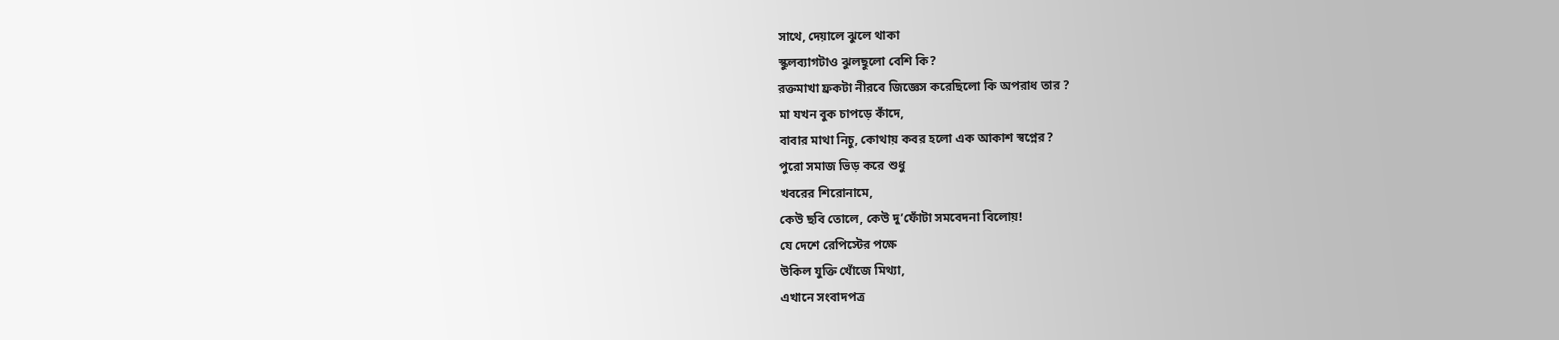সাথে, দেয়ালে ঝুলে থাকা
স্কুলব্যাগটাও ঝুলছুলো বেশি কি?
রক্তমাখা ফ্রকটা নীরবে জিজ্ঞেস করেছিলো কি অপরাধ তার ?
মা যখন বুক চাপড়ে কাঁদে,
বাবার মাথা নিচু, কোথায় কবর হলো এক আকাশ স্বপ্নের?
পুরো সমাজ ভিড় করে শুধু
খবরের শিরোনামে,
কেউ ছবি তোলে, কেউ দু’ফোঁটা সমবেদনা বিলোয়!
যে দেশে রেপিস্টের পক্ষে
উকিল যুক্তি খোঁজে মিথ্যা,
এখানে সংবাদপত্র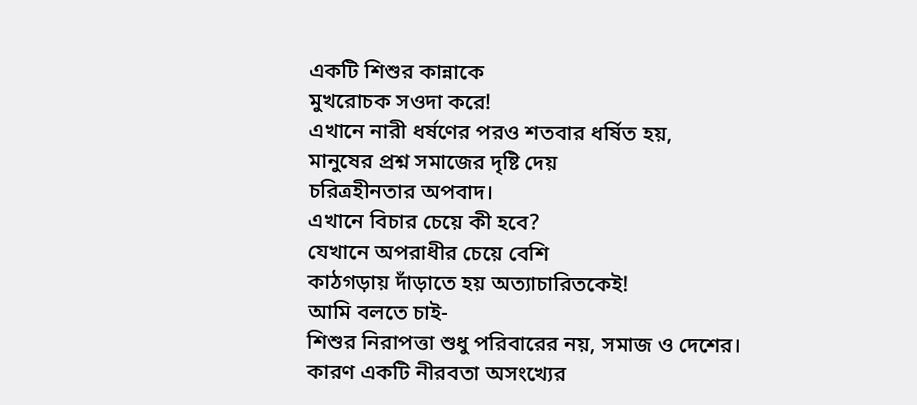একটি শিশুর কান্নাকে
মুখরোচক সওদা করে!
এখানে নারী ধর্ষণের পরও শতবার ধর্ষিত হয়,
মানুষের প্রশ্ন সমাজের দৃষ্টি দেয়
চরিত্রহীনতার অপবাদ।
এখানে বিচার চেয়ে কী হবে?
যেখানে অপরাধীর চেয়ে বেশি
কাঠগড়ায় দাঁড়াতে হয় অত্যাচারিতকেই!
আমি বলতে চাই-
শিশুর নিরাপত্তা শুধু পরিবারের নয়, সমাজ ও দেশের।
কারণ একটি নীরবতা অসংখ্যের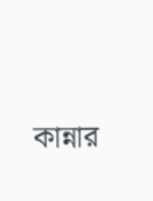কান্নার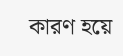কারণ হয়ে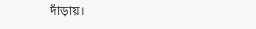দাঁড়ায়।